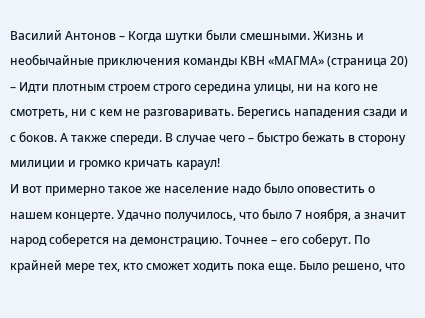Василий Антонов – Когда шутки были смешными. Жизнь и необычайные приключения команды КВН «МАГМА» (страница 20)
– Идти плотным строем строго середина улицы, ни на кого не смотреть, ни с кем не разговаривать. Берегись нападения сзади и с боков. А также спереди. В случае чего – быстро бежать в сторону милиции и громко кричать караул!
И вот примерно такое же население надо было оповестить о нашем концерте. Удачно получилось, что было 7 ноября, а значит народ соберется на демонстрацию. Точнее – его соберут. По крайней мере тех, кто сможет ходить пока еще. Было решено, что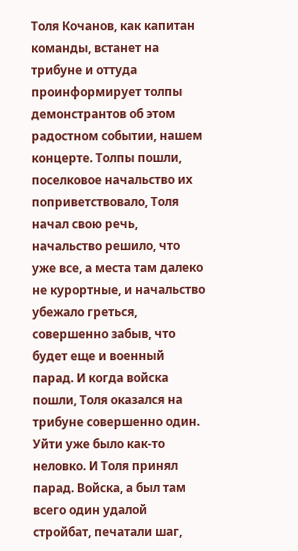Толя Кочанов, как капитан команды, встанет на трибуне и оттуда проинформирует толпы демонстрантов об этом радостном событии, нашем концерте. Толпы пошли, поселковое начальство их поприветствовало, Толя начал свою речь, начальство решило, что уже все, а места там далеко не курортные, и начальство убежало греться, совершенно забыв, что будет еще и военный парад. И когда войска пошли, Толя оказался на трибуне совершенно один. Уйти уже было как-то неловко. И Толя принял парад. Войска, а был там всего один удалой стройбат, печатали шаг,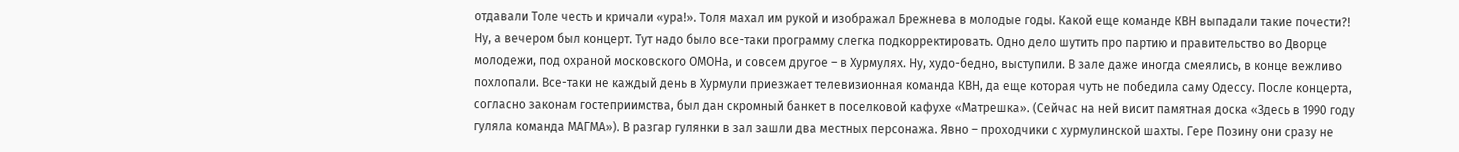отдавали Толе честь и кричали «ура!». Толя махал им рукой и изображал Брежнева в молодые годы. Какой еще команде КВН выпадали такие почести?!
Ну, а вечером был концерт. Тут надо было все-таки программу слегка подкорректировать. Одно дело шутить про партию и правительство во Дворце молодежи, под охраной московского ОМОНа, и совсем другое – в Хурмулях. Ну, худо-бедно, выступили. В зале даже иногда смеялись, в конце вежливо похлопали. Все-таки не каждый день в Хурмули приезжает телевизионная команда КВН, да еще которая чуть не победила саму Одессу. После концерта, согласно законам гостеприимства, был дан скромный банкет в поселковой кафухе «Матрешка». (Сейчас на ней висит памятная доска «Здесь в 1990 году гуляла команда МАГМА»). В разгар гулянки в зал зашли два местных персонажа. Явно – проходчики с хурмулинской шахты. Гере Позину они сразу не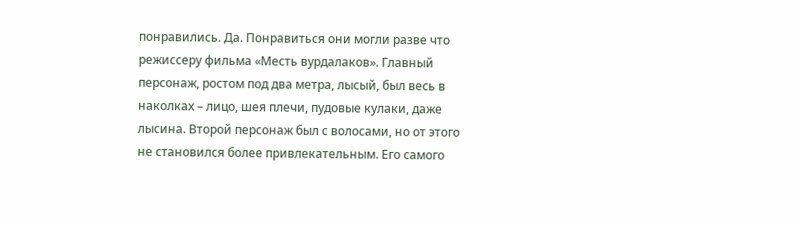понравились. Да. Понравиться они могли разве что режиссеру фильма «Месть вурдалаков». Главный персонаж, ростом под два метра, лысый, был весь в наколках – лицо, шея плечи, пудовые кулаки, даже лысина. Второй персонаж был с волосами, но от этого не становился более привлекательным. Его самого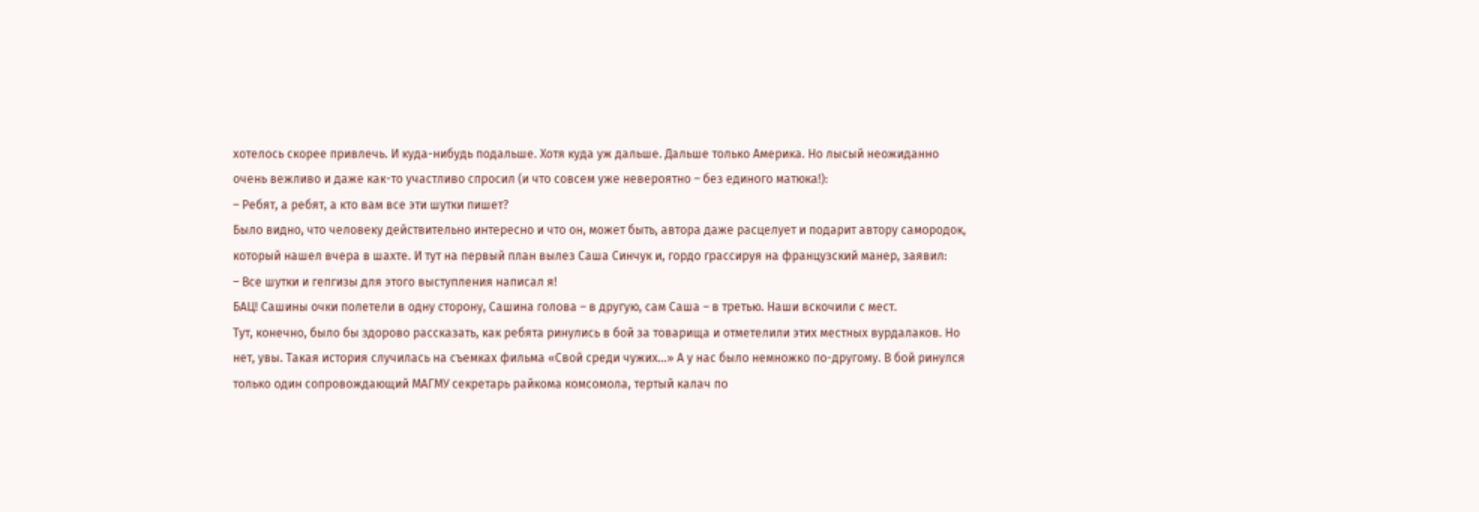хотелось скорее привлечь. И куда-нибудь подальше. Хотя куда уж дальше. Дальше только Америка. Но лысый неожиданно очень вежливо и даже как-то участливо спросил (и что совсем уже невероятно – без единого матюка!):
– Ребят, а ребят, а кто вам все эти шутки пишет?
Было видно, что человеку действительно интересно и что он, может быть, автора даже расцелует и подарит автору самородок, который нашел вчера в шахте. И тут на первый план вылез Саша Синчук и, гордо грассируя на французский манер, заявил:
– Все шутки и гепгизы для этого выступления написал я!
БАЦ! Сашины очки полетели в одну сторону, Сашина голова – в другую, сам Саша – в третью. Наши вскочили с мест.
Тут, конечно, было бы здорово рассказать, как ребята ринулись в бой за товарища и отметелили этих местных вурдалаков. Но нет, увы. Такая история случилась на съемках фильма «Свой среди чужих…» А у нас было немножко по-другому. В бой ринулся только один сопровождающий МАГМУ секретарь райкома комсомола, тертый калач по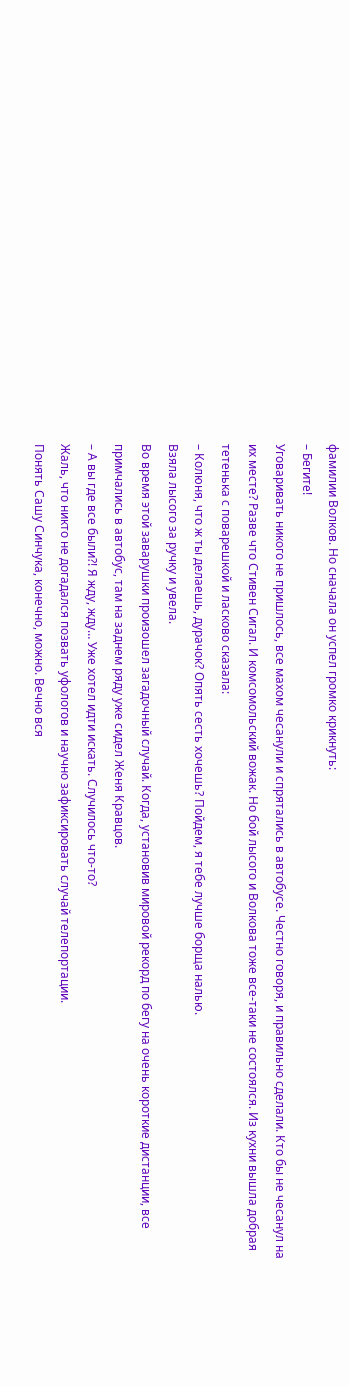фамилии Волков. Но сначала он успел громко крикнуть:
– Бегите!
Уговаривать никого не пришлось, все махом чесанули и спрятались в автобусе. Честно говоря, и правильно сделали. Кто бы не чесанул на их месте? Разве что Стивен Сигал. И комсомольский вожак. Но бой лысого и Волкова тоже все-таки не состоялся. Из кухни вышла добрая тетенька с поварешкой и ласково сказала:
– Колюня, что ж ты делаешь, дурачок? Опять сесть хочешь? Пойдем, я тебе лучше борща налью.
Взяла лысого за ручку и увела.
Во время этой заварушки произошел загадочный случай. Когда, установив мировой рекорд по бегу на очень короткие дистанции, все примчались в автобус, там на заднем ряду уже сидел Женя Кравцов.
– А вы где все были?! Я жду, жду… Уже хотел идти искать. Случилось что-то?
Жаль, что никто не догадался позвать уфологов и научно зафиксировать случай телепортации.
Понять Сашу Синчука, конечно, можно. Вечно вся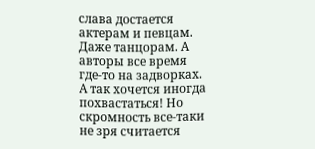слава достается актерам и певцам. Даже танцорам. А авторы все время где-то на задворках. А так хочется иногда похвастаться! Но скромность все-таки не зря считается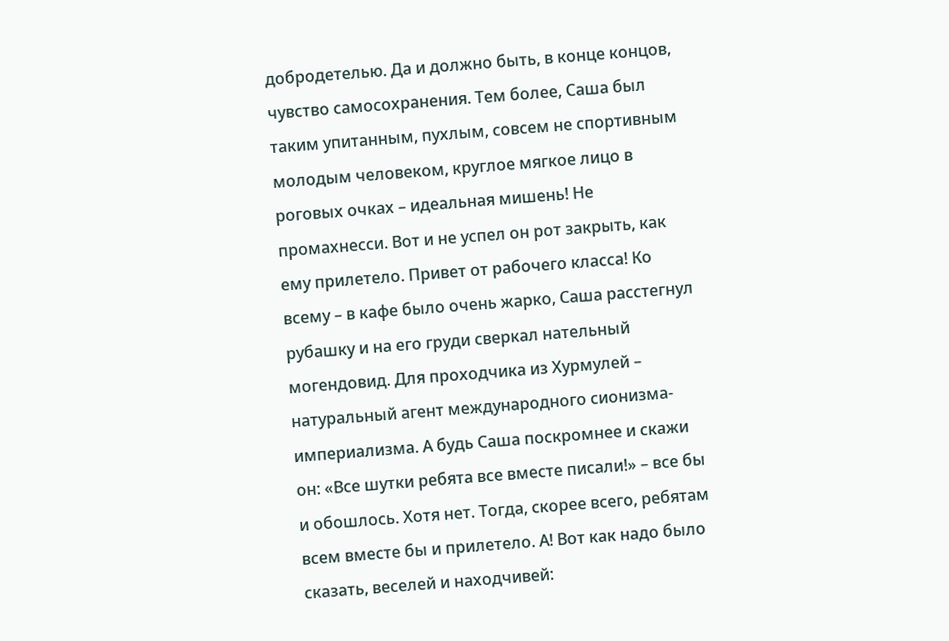добродетелью. Да и должно быть, в конце концов, чувство самосохранения. Тем более, Саша был таким упитанным, пухлым, совсем не спортивным молодым человеком, круглое мягкое лицо в роговых очках – идеальная мишень! Не промахнесси. Вот и не успел он рот закрыть, как ему прилетело. Привет от рабочего класса! Ко всему – в кафе было очень жарко, Саша расстегнул рубашку и на его груди сверкал нательный могендовид. Для проходчика из Хурмулей – натуральный агент международного сионизма-империализма. А будь Саша поскромнее и скажи он: «Все шутки ребята все вместе писали!» – все бы и обошлось. Хотя нет. Тогда, скорее всего, ребятам всем вместе бы и прилетело. А! Вот как надо было сказать, веселей и находчивей: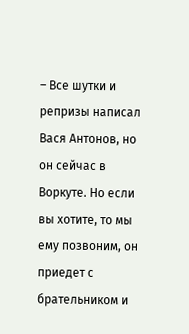– Все шутки и репризы написал Вася Антонов, но он сейчас в Воркуте. Но если вы хотите, то мы ему позвоним, он приедет с брательником и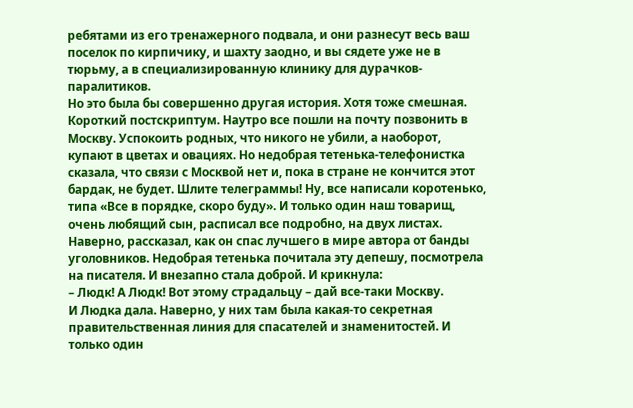ребятами из его тренажерного подвала, и они разнесут весь ваш поселок по кирпичику, и шахту заодно, и вы сядете уже не в тюрьму, а в специализированную клинику для дурачков-паралитиков.
Но это была бы совершенно другая история. Хотя тоже смешная.
Короткий постскриптум. Наутро все пошли на почту позвонить в Москву. Успокоить родных, что никого не убили, а наоборот, купают в цветах и овациях. Но недобрая тетенька-телефонистка сказала, что связи с Москвой нет и, пока в стране не кончится этот бардак, не будет. Шлите телеграммы! Ну, все написали коротенько, типа «Все в порядке, скоро буду». И только один наш товарищ, очень любящий сын, расписал все подробно, на двух листах. Наверно, рассказал, как он спас лучшего в мире автора от банды уголовников. Недобрая тетенька почитала эту депешу, посмотрела на писателя. И внезапно стала доброй. И крикнула:
– Людк! А Людк! Вот этому страдальцу – дай все-таки Москву.
И Людка дала. Наверно, у них там была какая-то секретная правительственная линия для спасателей и знаменитостей. И только один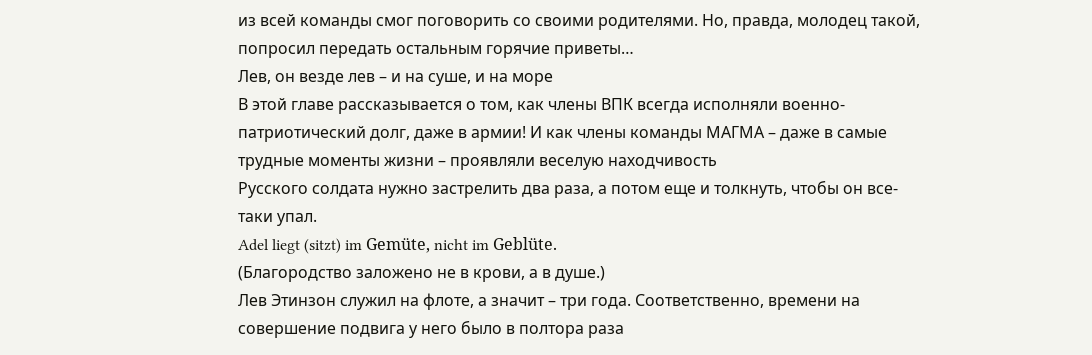из всей команды смог поговорить со своими родителями. Но, правда, молодец такой, попросил передать остальным горячие приветы…
Лев, он везде лев – и на суше, и на море
В этой главе рассказывается о том, как члены ВПК всегда исполняли военно-патриотический долг, даже в армии! И как члены команды МАГМА – даже в самые трудные моменты жизни – проявляли веселую находчивость
Русского солдата нужно застрелить два раза, а потом еще и толкнуть, чтобы он все-таки упал.
Adel liegt (sitzt) im Gemüte, nicht im Geblüte.
(Благородство заложено не в крови, а в душе.)
Лев Этинзон служил на флоте, а значит – три года. Соответственно, времени на совершение подвига у него было в полтора раза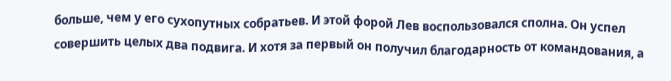больше, чем у его сухопутных собратьев. И этой форой Лев воспользовался сполна. Он успел совершить целых два подвига. И хотя за первый он получил благодарность от командования, а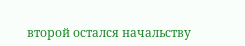второй остался начальству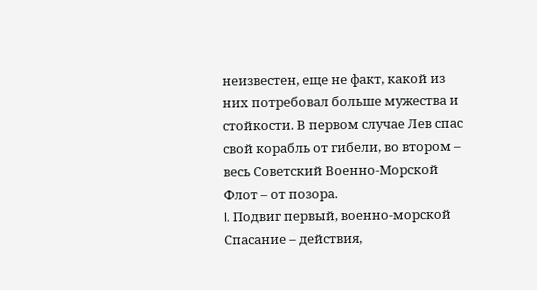неизвестен, еще не факт, какой из них потребовал больше мужества и стойкости. В первом случае Лев спас свой корабль от гибели, во втором – весь Советский Военно-Морской Флот – от позора.
I. Подвиг первый, военно-морской
Спасание – действия,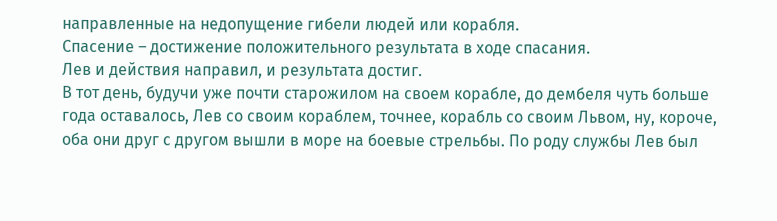направленные на недопущение гибели людей или корабля.
Спасение – достижение положительного результата в ходе спасания.
Лев и действия направил, и результата достиг.
В тот день, будучи уже почти старожилом на своем корабле, до дембеля чуть больше года оставалось, Лев со своим кораблем, точнее, корабль со своим Львом, ну, короче, оба они друг с другом вышли в море на боевые стрельбы. По роду службы Лев был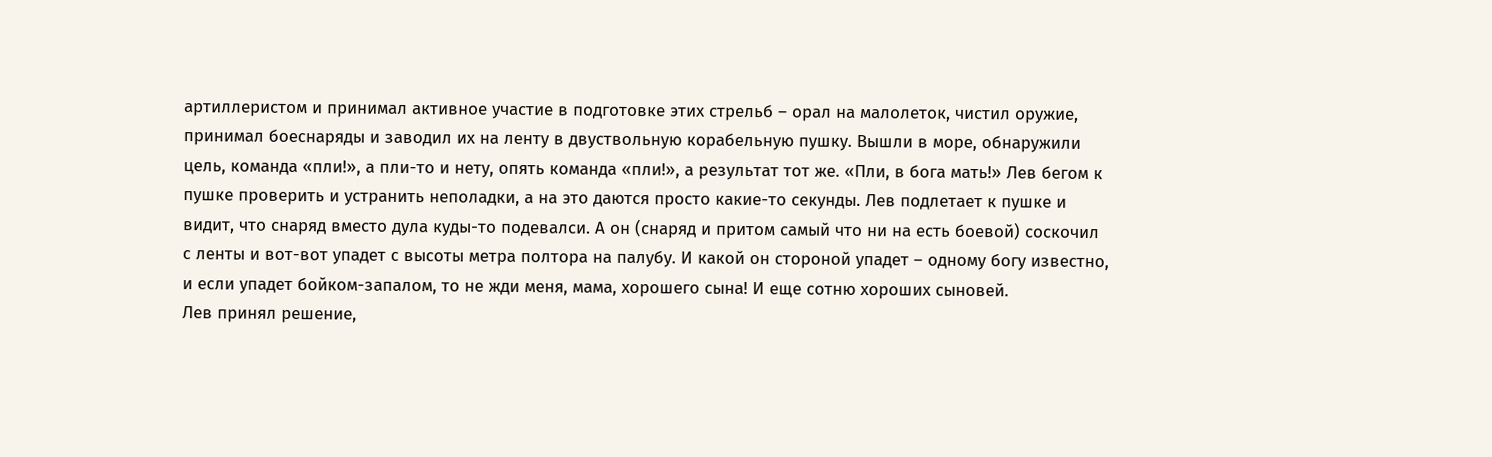артиллеристом и принимал активное участие в подготовке этих стрельб – орал на малолеток, чистил оружие, принимал боеснаряды и заводил их на ленту в двуствольную корабельную пушку. Вышли в море, обнаружили цель, команда «пли!», а пли-то и нету, опять команда «пли!», а результат тот же. «Пли, в бога мать!» Лев бегом к пушке проверить и устранить неполадки, а на это даются просто какие-то секунды. Лев подлетает к пушке и видит, что снаряд вместо дула куды-то подевалси. А он (снаряд и притом самый что ни на есть боевой) соскочил с ленты и вот-вот упадет с высоты метра полтора на палубу. И какой он стороной упадет – одному богу известно, и если упадет бойком-запалом, то не жди меня, мама, хорошего сына! И еще сотню хороших сыновей.
Лев принял решение,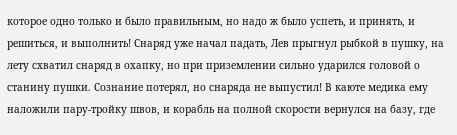которое одно только и было правильным, но надо ж было успеть, и принять, и решиться, и выполнить! Снаряд уже начал падать, Лев прыгнул рыбкой в пушку, на лету схватил снаряд в охапку, но при приземлении сильно ударился головой о станину пушки. Сознание потерял, но снаряда не выпустил! В каюте медика ему наложили пару-тройку швов, и корабль на полной скорости вернулся на базу, где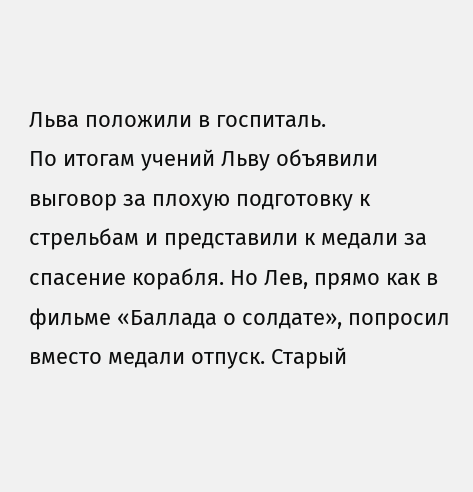Льва положили в госпиталь.
По итогам учений Льву объявили выговор за плохую подготовку к стрельбам и представили к медали за спасение корабля. Но Лев, прямо как в фильме «Баллада о солдате», попросил вместо медали отпуск. Старый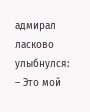адмирал ласково улыбнулся:
– Это мой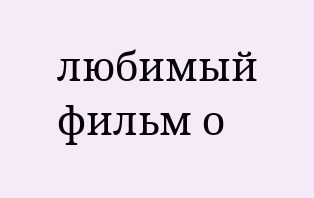любимый фильм о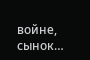войне, сынок…